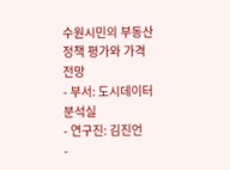수원시민의 부동산 정책 평가와 가격 전망
- 부서: 도시데이터분석실
- 연구진: 김진언
-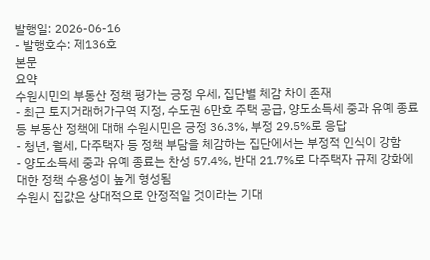발행일: 2026-06-16
- 발행호수: 제136호
본문
요약
수원시민의 부동산 정책 평가는 긍정 우세, 집단별 체감 차이 존재
- 최근 토지거래허가구역 지정, 수도권 6만호 주택 공급, 양도소득세 중과 유예 종료 등 부동산 정책에 대해 수원시민은 긍정 36.3%, 부정 29.5%로 응답
- 청년, 월세, 다주택자 등 정책 부담을 체감하는 집단에서는 부정적 인식이 강함
- 양도소득세 중과 유예 종료는 찬성 57.4%, 반대 21.7%로 다주택자 규제 강화에 대한 정책 수용성이 높게 형성됨
수원시 집값은 상대적으로 안정적일 것이라는 기대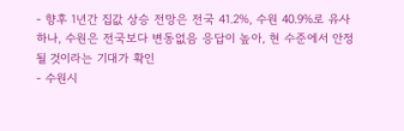- 향후 1년간 집값 상승 전망은 전국 41.2%, 수원 40.9%로 유사하나, 수원은 전국보다 변동없음 응답이 높아, 현 수준에서 안정될 것이라는 기대가 확인
- 수원시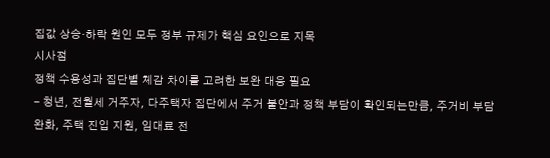집값 상승·하락 원인 모두 정부 규제가 핵심 요인으로 지목
시사점
정책 수용성과 집단별 체감 차이를 고려한 보완 대응 필요
- 청년, 전월세 거주자, 다주택자 집단에서 주거 불안과 정책 부담이 확인되는만큼, 주거비 부담 완화, 주택 진입 지원, 임대료 전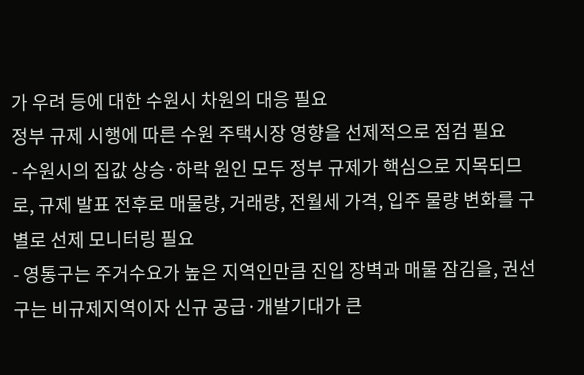가 우려 등에 대한 수원시 차원의 대응 필요
정부 규제 시행에 따른 수원 주택시장 영향을 선제적으로 점검 필요
- 수원시의 집값 상승·하락 원인 모두 정부 규제가 핵심으로 지목되므로, 규제 발표 전후로 매물량, 거래량, 전월세 가격, 입주 물량 변화를 구별로 선제 모니터링 필요
- 영통구는 주거수요가 높은 지역인만큼 진입 장벽과 매물 잠김을, 권선구는 비규제지역이자 신규 공급·개발기대가 큰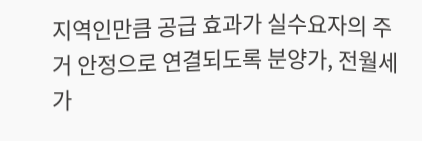지역인만큼 공급 효과가 실수요자의 주거 안정으로 연결되도록 분양가, 전월세 가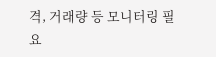격, 거래량 등 모니터링 필요